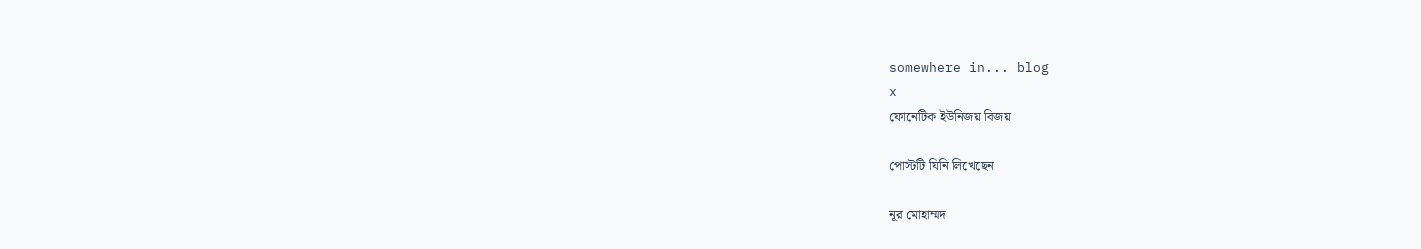somewhere in... blog
x
ফোনেটিক ইউনিজয় বিজয়

পোস্টটি যিনি লিখেছেন

নূর মোহাম্মদ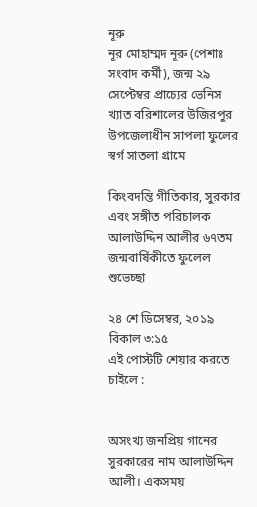নূরু
নূর মোহাম্মদ নূরু (পেশাঃ সংবাদ কর্মী), জন্ম ২৯ সেপ্টেম্বর প্রাচ্যের ভেনিস খ্যাত বরিশালের উজিরপুর উপজেলাধীন সাপলা ফুলের স্বর্গ সাতলা গ্রামে

কিংবদন্তি গীতিকার, সুরকার এবং সঙ্গীত পরিচালক আলাউদ্দিন আলীর ৬৭তম জন্মবার্ষিকীতে ফুলেল শুভেচ্ছা

২৪ শে ডিসেম্বর, ২০১৯ বিকাল ৩:১৫
এই পোস্টটি শেয়ার করতে চাইলে :


অসংখ্য জনপ্রিয় গানের সুরকারের নাম আলাউদ্দিন আলী। একসময়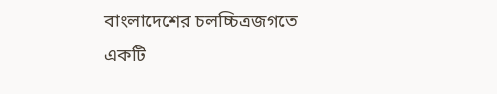বাংলাদেশের চলচ্চিত্রজগতে একটি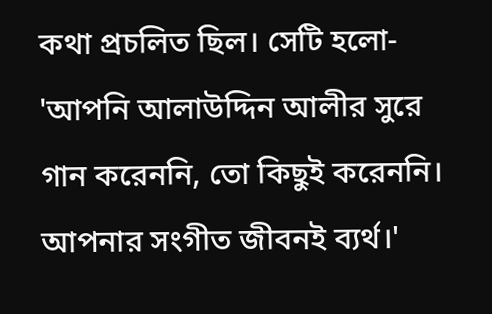কথা প্রচলিত ছিল। সেটি হলো- 'আপনি আলাউদ্দিন আলীর সুরে গান করেননি, তো কিছুই করেননি। আপনার সংগীত জীবনই ব্যর্থ।'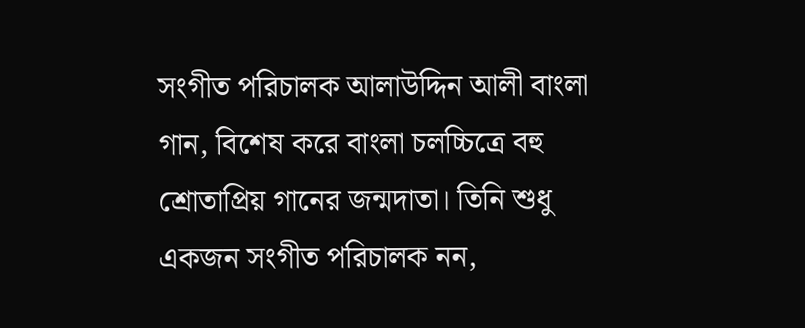সংগীত পরিচালক আলাউদ্দিন আলী বাংলা গান, বিশেষ করে বাংলা চলচ্চিত্রে বহু শ্রোতাপ্রিয় গানের জন্মদাতা। তিনি শুধু একজন সংগীত পরিচালক নন,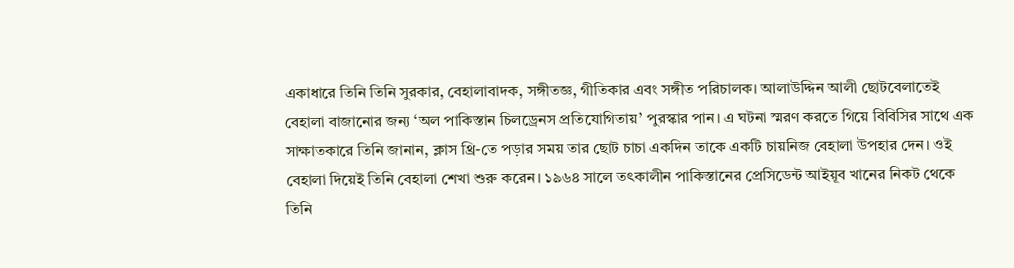একাধারে তিনি তিনি সুরকার, বেহালাবাদক, সঙ্গীতজ্ঞ, গীতিকার এবং সঙ্গীত পরিচালক। আলাউদ্দিন আলী ছোটবেলাতেই বেহালা বাজানোর জন্য ‘অল পাকিস্তান চিলড্রেনস প্রতিযোগিতায়’ পুরস্কার পান। এ ঘটনা স্মরণ করতে গিয়ে বিবিসির সাথে এক সাক্ষাতকারে তিনি জানান, ক্লাস থ্রি-তে পড়ার সময় তার ছোট চাচা একদিন তাকে একটি চায়নিজ বেহালা উপহার দেন। ওই বেহালা দিয়েই তিনি বেহালা শেখা শুরু করেন। ১৯৬৪ সালে তৎকালীন পাকিস্তানের প্রেসিডেন্ট আইয়ূব খানের নিকট থেকে তিনি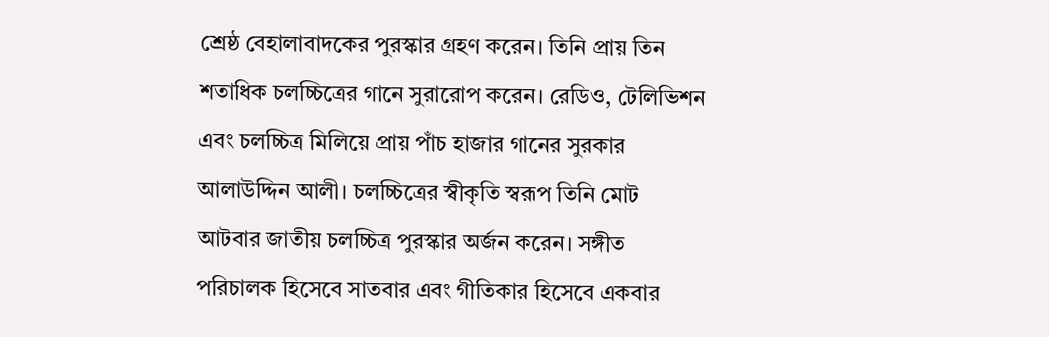শ্রেষ্ঠ বেহালাবাদকের পুরস্কার গ্রহণ করেন। তিনি প্রায় তিন শতাধিক চলচ্চিত্রের গানে সুরারোপ করেন। রেডিও, টেলিভিশন এবং চলচ্চিত্র মিলিয়ে প্রায় পাঁচ হাজার গানের সুরকার আলাউদ্দিন আলী। চলচ্চিত্রের স্বীকৃতি স্বরূপ তিনি মোট আটবার জাতীয় চলচ্চিত্র পুরস্কার অর্জন করেন। সঙ্গীত পরিচালক হিসেবে সাতবার এবং গীতিকার হিসেবে একবার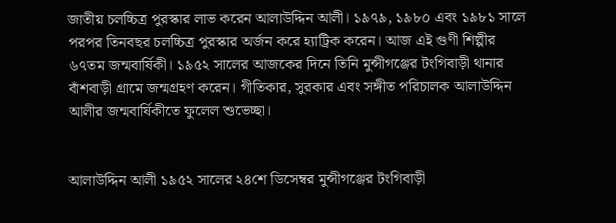জাতীয় চলচ্চিত্র পুরস্কার লাভ করেন আলাউদ্দিন আলী। ১৯৭৯, ১৯৮০ এবং ১৯৮১ সালে পরপর তিনবছর চলচ্চিত্র পুরস্কার অর্জন করে হ্যাট্রিক করেন। আজ এই গুণী শিল্পীর ৬৭তম জন্মবার্ষিকী। ১৯৫২ সালের আজকের দিনে তিনি মুন্সীগঞ্জের টংগিবাড়ী থানার বাঁশবাড়ী গ্রামে জন্মগ্রহণ করেন। গীতিকার, সুরকার এবং সঙ্গীত পরিচালক আলাউদ্দিন আলীর জন্মবার্ষিকীতে ফুলেল শুভেচ্ছা।


আলাউদ্দিন আলী ১৯৫২ সালের ২৪শে ডিসেম্বর মুন্সীগঞ্জের টংগিবাড়ী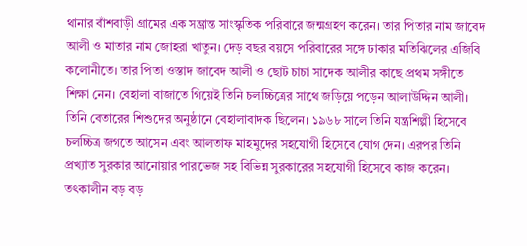থানার বাঁশবাড়ী গ্রামের এক সম্ভ্রান্ত সাংস্কৃতিক পরিবারে জন্মগ্রহণ করেন। তার পিতার নাম জাবেদ আলী ও মাতার নাম জোহরা খাতুন। দেড় বছর বয়সে পরিবারের সঙ্গে ঢাকার মতিঝিলের এজিবি কলোনীতে। তার পিতা ওস্তাদ জাবেদ আলী ও ছোট চাচা সাদেক আলীর কাছে প্রথম সঙ্গীতে শিক্ষা নেন। বেহালা বাজাতে গিয়েই তিনি চলচ্চিত্রের সাথে জড়িয়ে পড়েন আলাউদ্দিন আলী। তিনি বেতারের শিশুদের অনুষ্ঠানে বেহালাবাদক ছিলেন। ১৯৬৮ সালে তিনি যন্ত্রশিল্পী হিসেবে চলচ্চিত্র জগতে আসেন এবং আলতাফ মাহমুদের সহযোগী হিসেবে যোগ দেন। এরপর তিনি প্রখ্যাত সুরকার আনোয়ার পারভেজ সহ বিভিন্ন সুরকারের সহযোগী হিসেবে কাজ করেন। তৎকালীন বড় বড়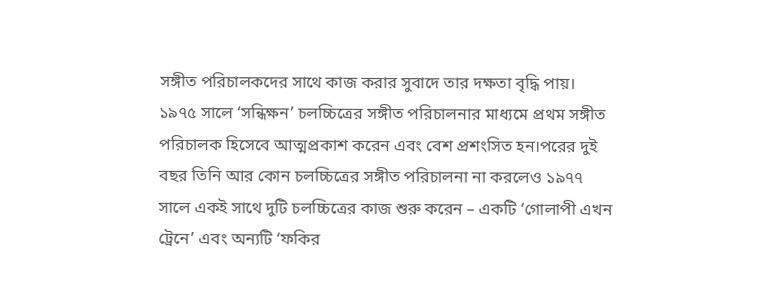সঙ্গীত পরিচালকদের সাথে কাজ করার সুবাদে তার দক্ষতা বৃদ্ধি পায়। ১৯৭৫ সালে ‘সন্ধিক্ষন’ চলচ্চিত্রের সঙ্গীত পরিচালনার মাধ্যমে প্রথম সঙ্গীত পরিচালক হিসেবে আত্মপ্রকাশ করেন এবং বেশ প্রশংসিত হন।পরের দুই বছর তিনি আর কোন চলচ্চিত্রের সঙ্গীত পরিচালনা না করলেও ১৯৭৭ সালে একই সাথে দুটি চলচ্চিত্রের কাজ শুরু করেন – একটি ‘গোলাপী এখন ট্রেনে’ এবং অন্যটি ‘ফকির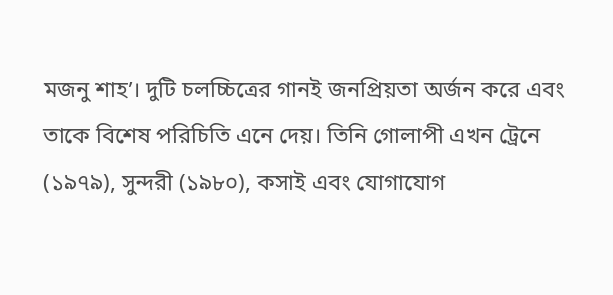মজনু শাহ’। দুটি চলচ্চিত্রের গানই জনপ্রিয়তা অর্জন করে এবং তাকে বিশেষ পরিচিতি এনে দেয়। তিনি গোলাপী এখন ট্রেনে (১৯৭৯), সুন্দরী (১৯৮০), কসাই এবং যোগাযোগ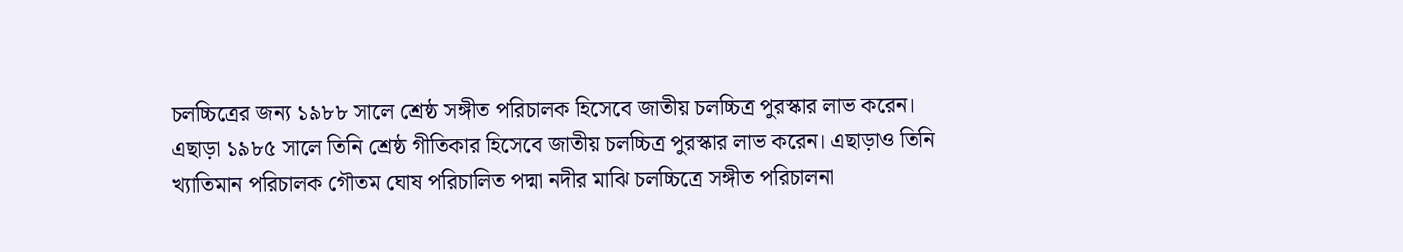চলচ্চিত্রের জন্য ১৯৮৮ সালে শ্রেষ্ঠ সঙ্গীত পরিচালক হিসেবে জাতীয় চলচ্চিত্র পুরস্কার লাভ করেন। এছাড়া ১৯৮৫ সালে তিনি শ্রেষ্ঠ গীতিকার হিসেবে জাতীয় চলচ্চিত্র পুরস্কার লাভ করেন। এছাড়াও তিনি খ্যাতিমান পরিচালক গৌতম ঘোষ পরিচালিত পদ্মা নদীর মাঝি চলচ্চিত্রে সঙ্গীত পরিচালনা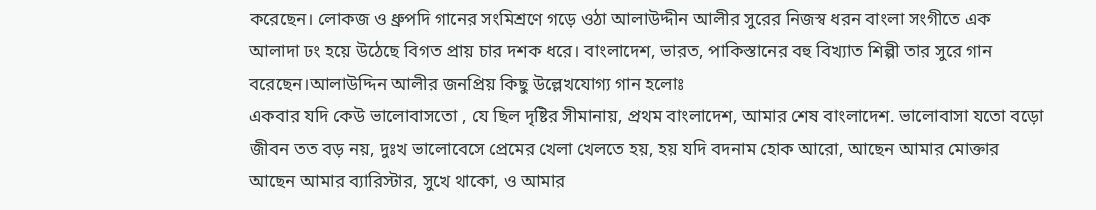করেছেন। লোকজ ও ধ্রুপদি গানের সংমিশ্রণে গড়ে ওঠা আলাউদ্দীন আলীর সুরের নিজস্ব ধরন বাংলা সংগীতে এক আলাদা ঢং হয়ে উঠেছে বিগত প্রায় চার দশক ধরে। বাংলাদেশ, ভারত, পাকিস্তানের বহু বিখ্যাত শিল্পী তার সুরে গান বরেছেন।আলাউদ্দিন আলীর জনপ্রিয় কিছু উল্লেখযোগ্য গান হলোঃ
একবার যদি কেউ ভালোবাসতো , যে ছিল দৃষ্টির সীমানায়, প্রথম বাংলাদেশ, আমার শেষ বাংলাদেশ. ভালোবাসা যতো বড়ো জীবন তত বড় নয়, দুঃখ ভালোবেসে প্রেমের খেলা খেলতে হয়, হয় যদি বদনাম হোক আরো, আছেন আমার মোক্তার আছেন আমার ব্যারিস্টার, সুখে থাকো, ও আমার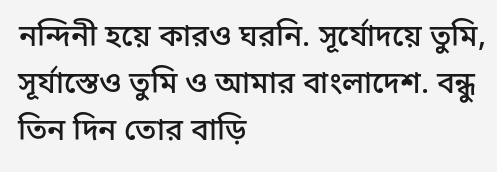নন্দিনী হয়ে কারও ঘরনি. সূর্যোদয়ে তুমি, সূর্যাস্তেও তুমি ও আমার বাংলাদেশ. বন্ধু তিন দিন তোর বাড়ি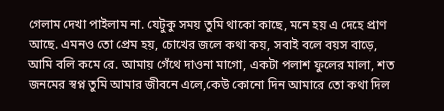গেলাম দেখা পাইলাম না. যেটুকু সময় তুমি থাকো কাছে, মনে হয় এ দেহে প্রাণ আছে. এমনও তো প্রেম হয়, চোখের জলে কথা কয়, সবাই বলে বয়স বাড়ে, আমি বলি কমে রে. আমায় গেঁথে দাওনা মাগো, একটা পলাশ ফুলের মালা, শত জনমের স্বপ্ন তুমি আমার জীবনে এলে,কেউ কোনো দিন আমারে তো কথা দিল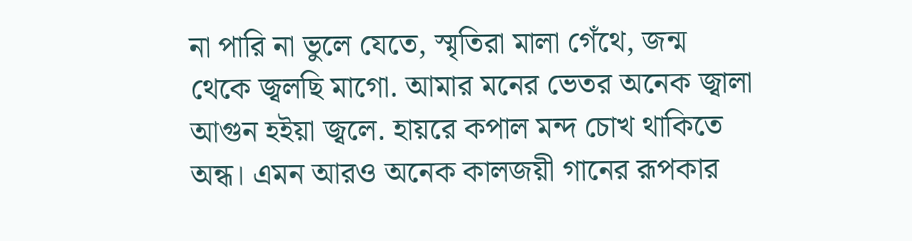না পারি না ভুলে যেতে, স্মৃতিরা মালা গেঁথে, জন্ম থেকে জ্বলছি মাগো. আমার মনের ভেতর অনেক জ্বালা আগুন হইয়া জ্বলে. হায়রে কপাল মন্দ চোখ থাকিতে অন্ধ। এমন আরও অনেক কালজয়ী গানের রূপকার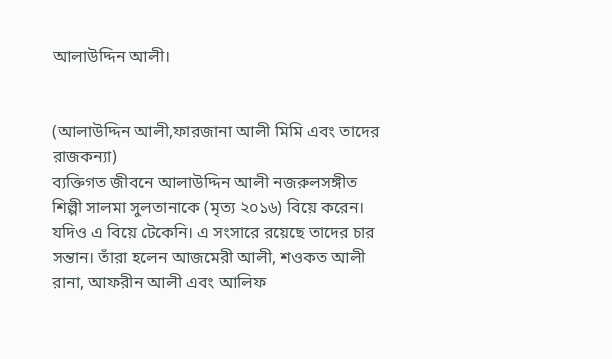আলাউদ্দিন আলী।


(আলাউদ্দিন আলী,ফারজানা আলী মিমি এবং তাদের রাজকন্যা)
ব্যক্তিগত জীবনে আলাউদ্দিন আলী নজরুলসঙ্গীত শিল্পী সালমা সুলতানাকে (মৃত্য ২০১৬) বিয়ে করেন। যদিও এ বিয়ে টেকেনি। এ সংসারে রয়েছে তাদের চার সন্তান। তাঁরা হলেন আজমেরী আলী, শওকত আলী রানা, আফরীন আলী এবং আলিফ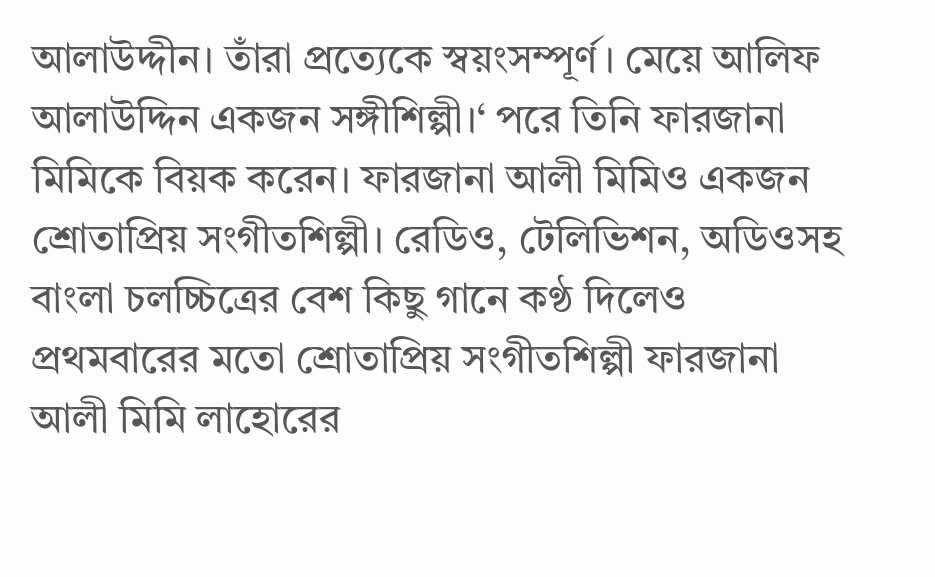আলাউদ্দীন। তাঁরা প্রত্যেকে স্বয়ংসম্পূর্ণ। মেয়ে আলিফ আলাউদ্দিন একজন সঙ্গীশিল্পী।‘ পরে তিনি ফারজানা মিমিকে বিয়ক করেন। ফারজানা আলী মিমিও একজন শ্রোতাপ্রিয় সংগীতশিল্পী। রেডিও, টেলিভিশন, অডিওসহ বাংলা চলচ্চিত্রের বেশ কিছু গানে কণ্ঠ দিলেও প্রথমবারের মতো শ্রোতাপ্রিয় সংগীতশিল্পী ফারজানা আলী মিমি লাহোরের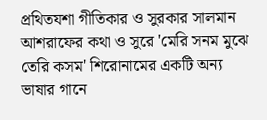প্রথিতযশা গীতিকার ও সুরকার সালমান আশরাফের কথা ও সুরে 'মেরি সনম মুঝে তেরি কসম' শিরোনামের একটি অন্য ভাষার গানে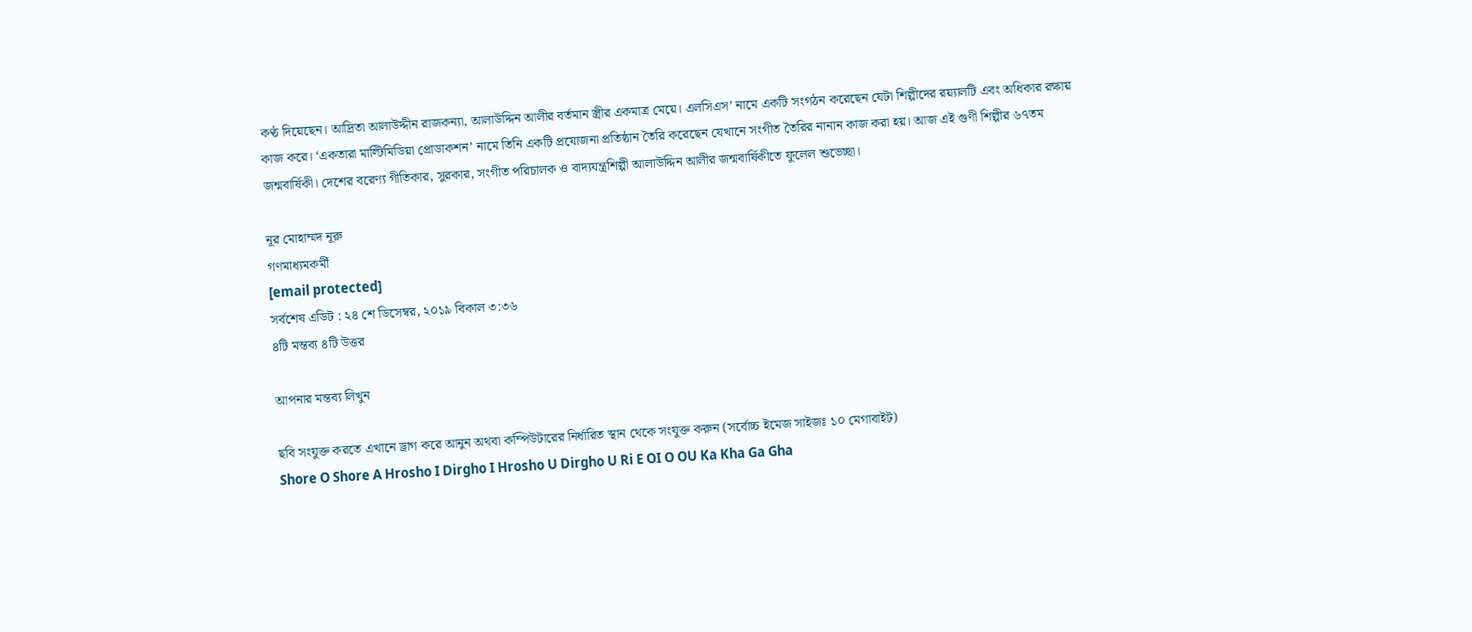কণ্ঠ দিয়েছেন। আদ্রিতা আলাউদ্দীন রাজকন্যা, আলাউদ্দিন আলীর বর্তমান স্ত্রীর একমাত্র মেয়ে। এলসিএস’ নামে একটি সংগঠন করেছেন যেটা শিল্পীদের রয়্যালটি এবং অধিকার রক্ষায় কাজ করে। ‘একতারা মাল্টিমিডিয়া প্রোডাকশন’ নামে তিনি একটি প্রযোজনা প্রতিষ্ঠান তৈরি করেছেন যেখানে সংগীত তৈরির নানান কাজ করা হয়। আজ এই গুণী শিল্পীর ৬৭তম জন্মবার্ষিকী। দেশের বরেণ্য গীতিকার, সুরকার, সংগীত পরিচালক ও বাদ্যযন্ত্রশিল্পী আলাউদ্দিন আলীর জন্মবার্ষিকীতে ফুলেল শুভেচ্ছা।

নূর মোহাম্মদ নূরু
গণমাধ্যমকর্মী
[email protected]
সর্বশেষ এডিট : ২৪ শে ডিসেম্বর, ২০১৯ বিকাল ৩:৩৬
৪টি মন্তব্য ৪টি উত্তর

আপনার মন্তব্য লিখুন

ছবি সংযুক্ত করতে এখানে ড্রাগ করে আনুন অথবা কম্পিউটারের নির্ধারিত স্থান থেকে সংযুক্ত করুন (সর্বোচ্চ ইমেজ সাইজঃ ১০ মেগাবাইট)
Shore O Shore A Hrosho I Dirgho I Hrosho U Dirgho U Ri E OI O OU Ka Kha Ga Gha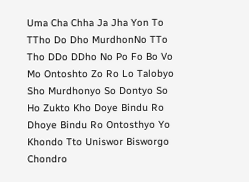Uma Cha Chha Ja Jha Yon To TTho Do Dho MurdhonNo TTo Tho DDo DDho No Po Fo Bo Vo Mo Ontoshto Zo Ro Lo Talobyo Sho Murdhonyo So Dontyo So Ho Zukto Kho Doye Bindu Ro Dhoye Bindu Ro Ontosthyo Yo Khondo Tto Uniswor Bisworgo Chondro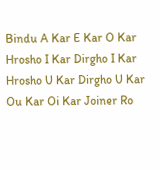Bindu A Kar E Kar O Kar Hrosho I Kar Dirgho I Kar Hrosho U Kar Dirgho U Kar Ou Kar Oi Kar Joiner Ro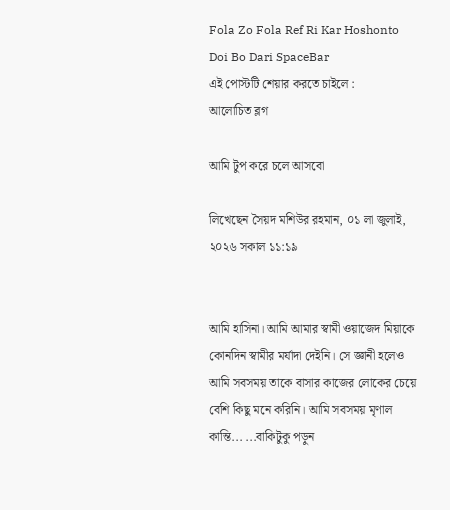Fola Zo Fola Ref Ri Kar Hoshonto Doi Bo Dari SpaceBar
এই পোস্টটি শেয়ার করতে চাইলে :
আলোচিত ব্লগ

আমি টুপ করে চলে আসবো

লিখেছেন সৈয়দ মশিউর রহমান, ০১ লা জুলাই, ২০২৬ সকাল ১১:১৯


আমি হাসিনা। আমি আমার স্বামী ওয়াজেদ মিয়াকে কোনদিন স্বামীর মর্যাদা দেইনি। সে জ্ঞানী হলেও আমি সবসময় তাকে বাসার কাজের লোকের চেয়ে বেশি কিছু মনে করিনি। আমি সবসময় মৃণাল কান্তি... ...বাকিটুকু পড়ুন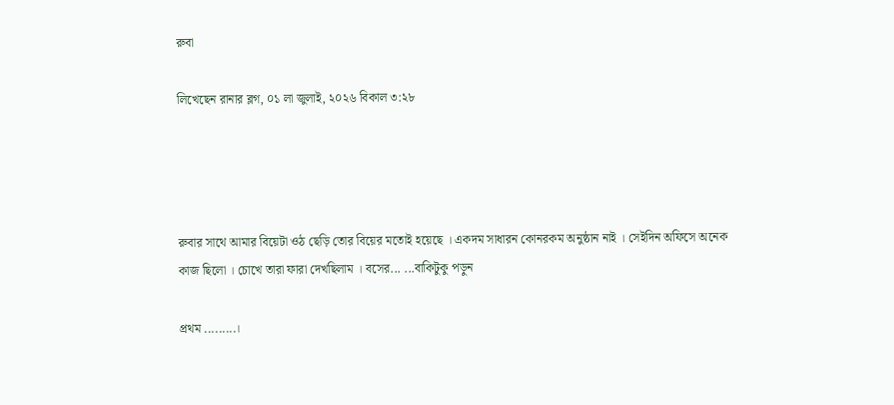রুবা

লিখেছেন রানার ব্লগ, ০১ লা জুলাই, ২০২৬ বিকাল ৩:২৮




রুবার সাথে আমার বিয়েটা ওঠ ছেড়ি তোর বিয়ের মতোই হয়েছে । একদম সাধারন কোনরকম অনুষ্ঠান নাই । সেইদিন অফিসে অনেক কাজ ছিলো । চোখে তারা ফারা দেখছিলাম । বসের... ...বাকিটুকু পড়ুন

প্রথম .........।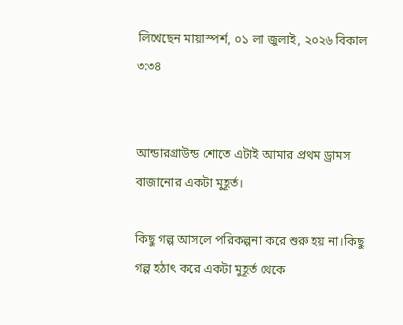লিখেছেন মায়াস্পর্শ, ০১ লা জুলাই, ২০২৬ বিকাল ৩:৩৪


আন্ডারগ্রাউন্ড শোতে এটাই আমার প্রথম ড্রামস বাজানোর একটা মুহূর্ত।

কিছু গল্প আসলে পরিকল্পনা করে শুরু হয় না।কিছু গল্প হঠাৎ করে একটা মুহূর্ত থেকে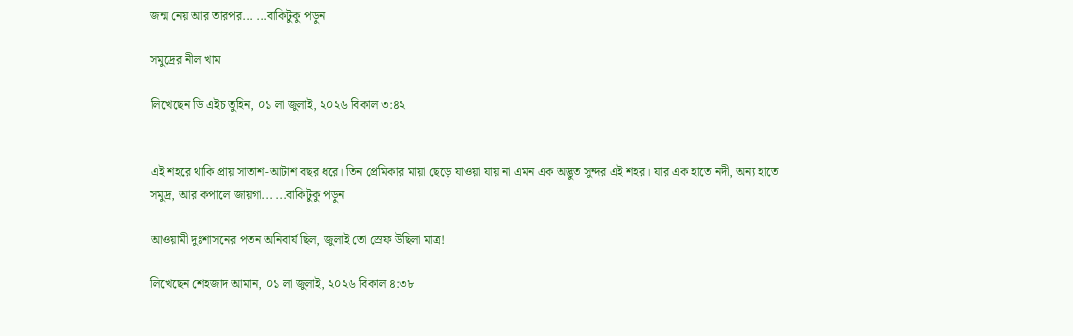জন্ম নেয় আর তারপর... ...বাকিটুকু পড়ুন

সমুদ্রের নীল খাম

লিখেছেন ডি এইচ তুহিন, ০১ লা জুলাই, ২০২৬ বিকাল ৩:৪২


এই শহরে থাকি প্রায় সাতাশ-আটাশ বছর ধরে। তিন প্রেমিকার মায়া ছেড়ে যাওয়া যায় না এমন এক অদ্ভুত সুন্দর এই শহর। যার এক হাতে নদী, অন্য হাতে সমুদ্র, আর কপালে জায়গা... ...বাকিটুকু পড়ুন

আওয়ামী দুঃশাসনের পতন অনিবার্য ছিল, জুলাই তো স্রেফ উছিলা মাত্র!

লিখেছেন শেহজাদ আমান, ০১ লা জুলাই, ২০২৬ বিকাল ৪:৩৮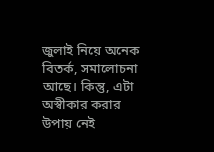জুলাই নিয়ে অনেক বিতর্ক, সমালোচনা আছে। কিন্তু, এটা অস্বীকার করার উপায় নেই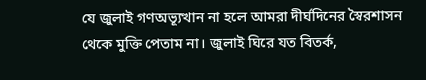যে জুলাই গণঅভ্যূত্থান না হলে আমরা দীর্ঘদিনের স্বৈরশাসন থেকে মুক্তি পেতাম না। জুলাই ঘিরে যত বিতর্ক,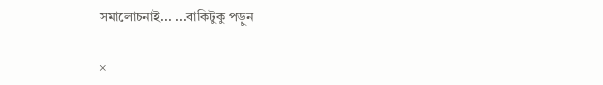সমালোচনাই... ...বাকিটুকু পড়ুন

×